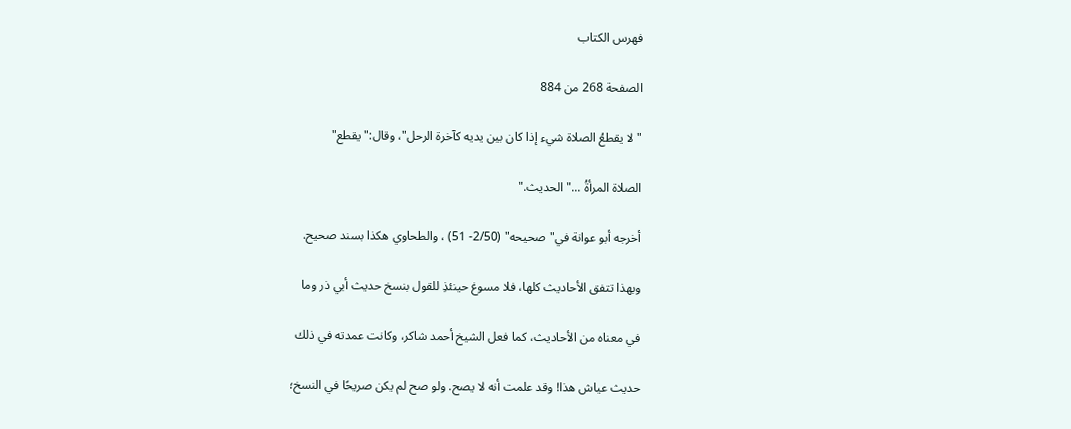فهرس الكتاب

الصفحة 268 من 884

"لا يقطعُ الصلاة شيء إذا كان بين يديه كآخرة الرحل"، وقال:"يقطع"

الصلاة المرأةُ ..."الحديث."

أخرجه أبو عوانة في"صحيحه" (2/50- 51) ، والطحاوي هكذا بسند صحيح.

وبهذا تتفق الأحاديث كلها، فلا مسوغ حينئذِ للقول بنسخ حديث أبي ذر وما

في معناه من الأحاديث، كما فعل الشيخ أحمد شاكر، وكانت عمدته في ذلك

حديث عياش هذا! وقد علمت أنه لا يصح. ولو صح لم يكن صريحًا في النسخ؛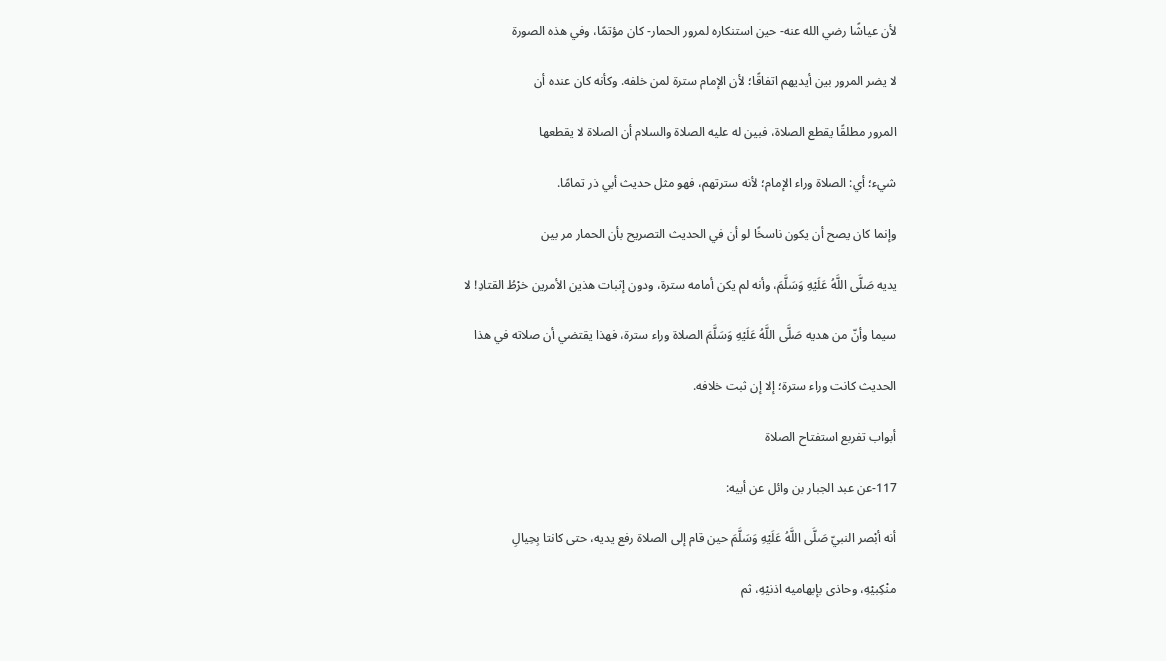لأن عياشًا رضي الله عنه- حين استنكاره لمرور الحمار- كان مؤتمًا، وفي هذه الصورة

لا يضر المرور بين أيديهم اتفاقًا؛ لأن الإمام سترة لمن خلفه. وكأنه كان عنده أن

المرور مطلقًا يقطع الصلاة، فبين له عليه الصلاة والسلام أن الصلاة لا يقطعها

شيء؛ أي: الصلاة وراء الإمام؛ لأنه سترتهم، فهو مثل حديث أبي ذر تمامًا.

وإنما كان يصح أن يكون ناسخًا لو أن في الحديث التصريح بأن الحمار مر بين

يديه صَلَّى اللَّهُ عَلَيْهِ وَسَلَّمَ، وأنه لم يكن أمامه سترة، ودون إثبات هذين الأمرين خرْطُ القتادِ! لا

سيما وأنّ من هديه صَلَّى اللَّهُ عَلَيْهِ وَسَلَّمَ الصلاة وراء سترة، فهذا يقتضي أن صلاته في هذا

الحديث كانت وراء سترة؛ إلا إن ثبت خلافه.

أبواب تفربع استفتاح الصلاة

117-عن عبد الجبار بن وائل عن أبيه:

أنه أبْصر النبيّ صَلَّى اللَّهُ عَلَيْهِ وَسَلَّمَ حين قام إلى الصلاة رفع يديه، حتى كانتا بِحِيالِ

منْكِبيْهِ، وحاذى بإبهاميه اذنيْهِ، ثم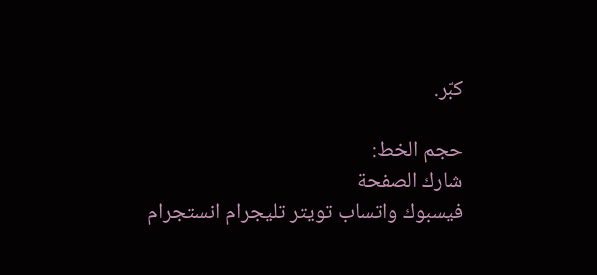كبّر.

حجم الخط:
شارك الصفحة
فيسبوك واتساب تويتر تليجرام انستجرام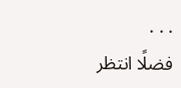. . .
فضلًا انتظر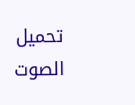تحميل الصوت